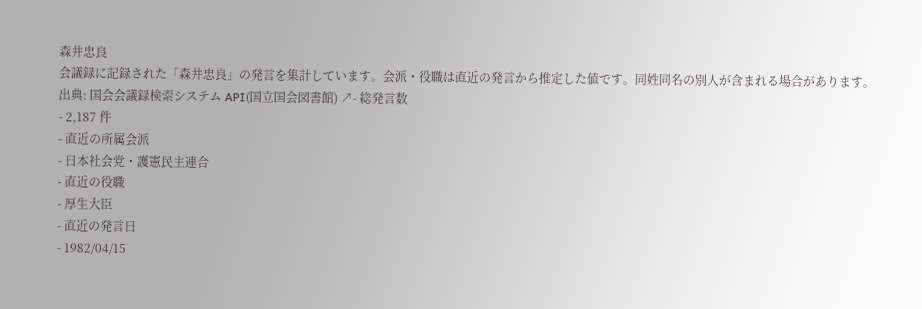森井忠良
会議録に記録された「森井忠良」の発言を集計しています。会派・役職は直近の発言から推定した値です。同姓同名の別人が含まれる場合があります。
出典: 国会会議録検索システム API(国立国会図書館) ↗- 総発言数
- 2,187 件
- 直近の所属会派
- 日本社会党・護憲民主連合
- 直近の役職
- 厚生大臣
- 直近の発言日
- 1982/04/15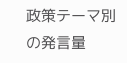政策テーマ別の発言量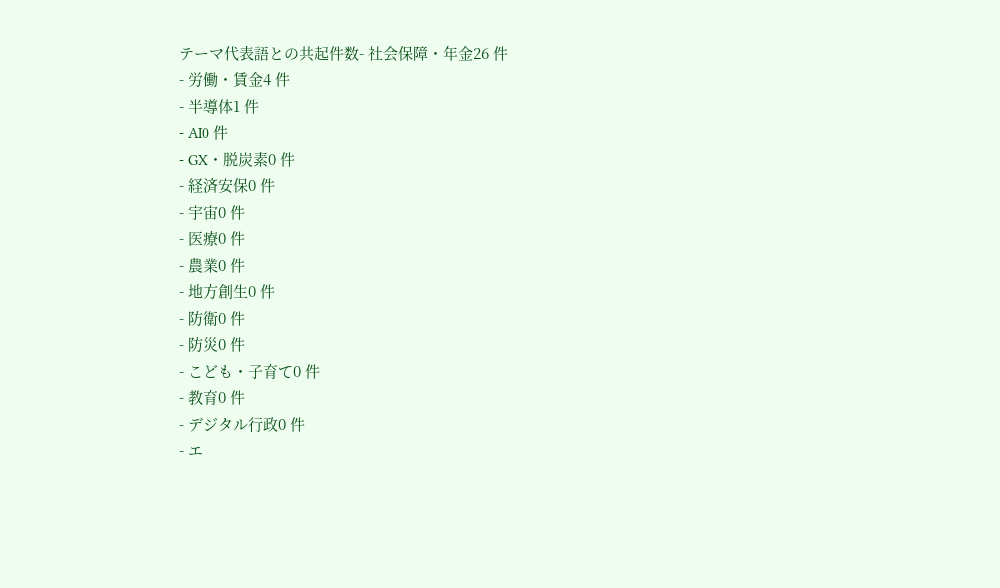テーマ代表語との共起件数- 社会保障・年金26 件
- 労働・賃金4 件
- 半導体1 件
- AI0 件
- GX・脱炭素0 件
- 経済安保0 件
- 宇宙0 件
- 医療0 件
- 農業0 件
- 地方創生0 件
- 防衛0 件
- 防災0 件
- こども・子育て0 件
- 教育0 件
- デジタル行政0 件
- エ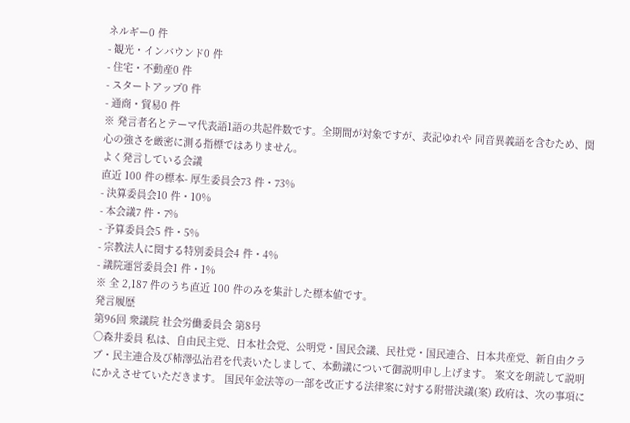ネルギー0 件
- 観光・インバウンド0 件
- 住宅・不動産0 件
- スタートアップ0 件
- 通商・貿易0 件
※ 発言者名とテーマ代表語1語の共起件数です。全期間が対象ですが、表記ゆれや 同音異義語を含むため、関心の強さを厳密に測る指標ではありません。
よく発言している会議
直近 100 件の標本- 厚生委員会73 件・73%
- 決算委員会10 件・10%
- 本会議7 件・7%
- 予算委員会5 件・5%
- 宗教法人に関する特別委員会4 件・4%
- 議院運営委員会1 件・1%
※ 全 2,187 件のうち直近 100 件のみを集計した標本値です。
発言履歴
第96回 衆議院 社会労働委員会 第8号
○森井委員 私は、自由民主党、日本社会党、公明党・国民会議、民社党・国民連合、日本共産党、新自由クラブ・民主連合及び柿澤弘治君を代表いたしまして、本動議について御説明申し上げます。 案文を朗読して説明にかえさせていただきます。 国民年金法等の一部を改正する法律案に対する附帯決議(案) 政府は、次の事項に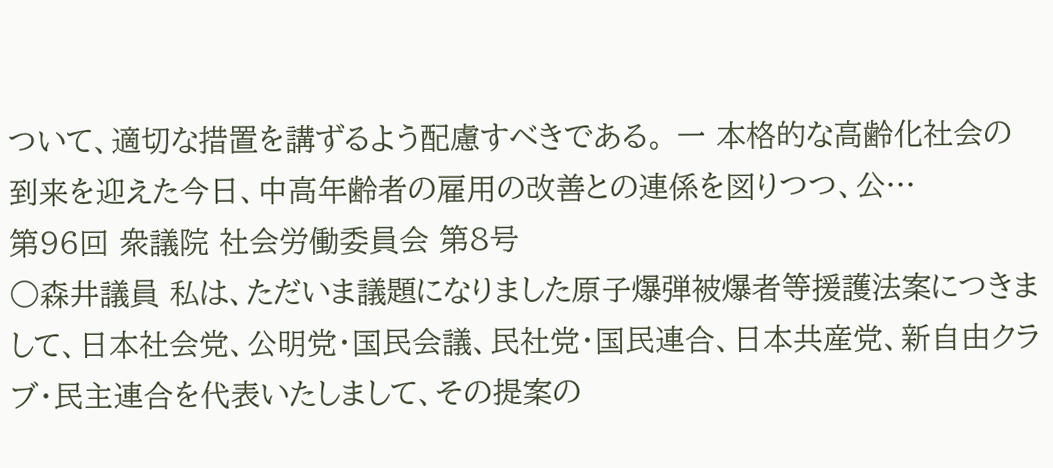ついて、適切な措置を講ずるよう配慮すべきである。 一 本格的な高齢化社会の到来を迎えた今日、中高年齢者の雇用の改善との連係を図りつつ、公…
第96回 衆議院 社会労働委員会 第8号
○森井議員 私は、ただいま議題になりました原子爆弾被爆者等援護法案につきまして、日本社会党、公明党・国民会議、民社党・国民連合、日本共産党、新自由クラブ・民主連合を代表いたしまして、その提案の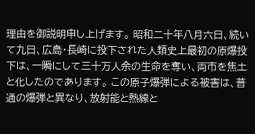理由を御説明申し上げます。 昭和二十年八月六日、続いて九日、広島・長崎に投下された人類史上最初の原爆投下は、一瞬にして三十万人余の生命を奪い、両市を焦土と化したのであります。 この原子爆弾による被害は、普通の爆弾と異なり、放射能と熱線と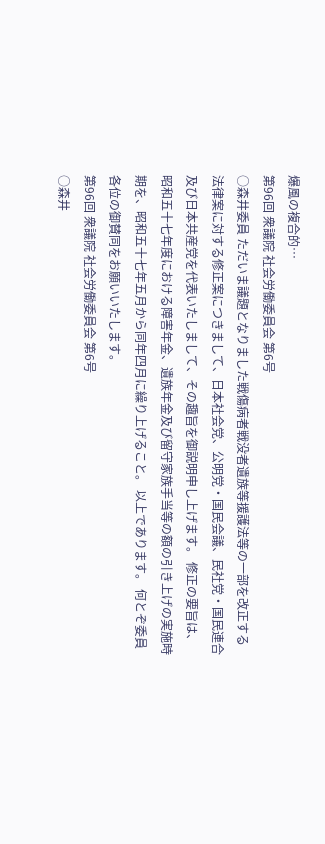爆風の複合的…
第96回 衆議院 社会労働委員会 第6号
○森井委員 ただいま議題となりました戦傷病者戦没者遺族等援護法等の一部を改正する法律案に対する修正案につきまして、日本社会党、公明党・国民会議、民社党・国民連合及び日本共産党を代表いたしまして、その趣旨を御説明申し上げます。 修正の要旨は、昭和五十七年度における障害年金、遺族年金及び留守家族手当等の額の引き上げの実施時期を、昭和五十七年五月から同年四月に繰り上げること。 以上であります。 何とぞ委員各位の御賛同をお願いいたします。
第96回 衆議院 社会労働委員会 第6号
○森井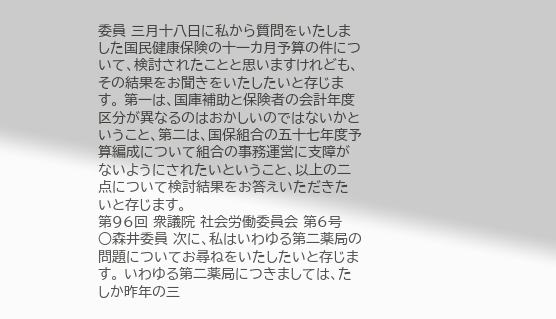委員 三月十八日に私から質問をいたしました国民健康保険の十一カ月予算の件について、検討されたことと思いますけれども、その結果をお聞きをいたしたいと存じます。 第一は、国庫補助と保険者の会計年度区分が異なるのはおかしいのではないかということ、第二は、国保組合の五十七年度予算編成について組合の事務運営に支障がないようにされたいということ、以上の二点について検討結果をお答えいただきたいと存じます。
第96回 衆議院 社会労働委員会 第6号
○森井委員 次に、私はいわゆる第二薬局の問題についてお尋ねをいたしたいと存じます。 いわゆる第二薬局につきましては、たしか昨年の三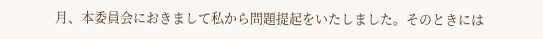月、本委員会におきまして私から問題提起をいたしました。そのときには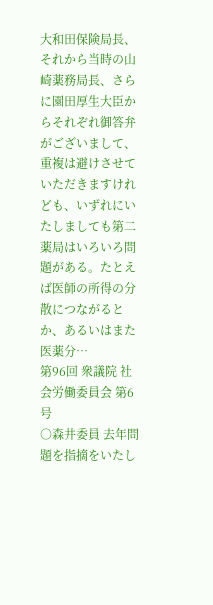大和田保険局長、それから当時の山崎薬務局長、さらに園田厚生大臣からそれぞれ御答弁がございまして、重複は避けさせていただきますけれども、いずれにいたしましても第二薬局はいろいろ問題がある。たとえば医師の所得の分散につながるとか、あるいはまた医薬分…
第96回 衆議院 社会労働委員会 第6号
○森井委員 去年問題を指摘をいたし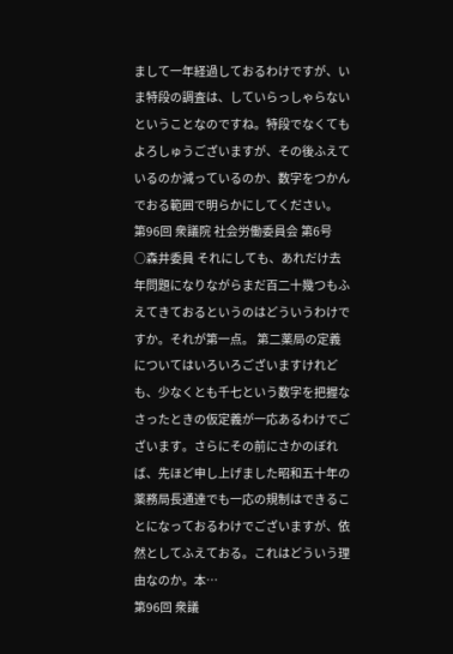まして一年経過しておるわけですが、いま特段の調査は、していらっしゃらないということなのですね。特段でなくてもよろしゅうございますが、その後ふえているのか減っているのか、数字をつかんでおる範囲で明らかにしてください。
第96回 衆議院 社会労働委員会 第6号
○森井委員 それにしても、あれだけ去年問題になりながらまだ百二十幾つもふえてきておるというのはどういうわけですか。それが第一点。 第二薬局の定義についてはいろいろございますけれども、少なくとも千七という数字を把握なさったときの仮定義が一応あるわけでございます。さらにその前にさかのぼれば、先ほど申し上げました昭和五十年の薬務局長通達でも一応の規制はできることになっておるわけでございますが、依然としてふえておる。これはどういう理由なのか。本…
第96回 衆議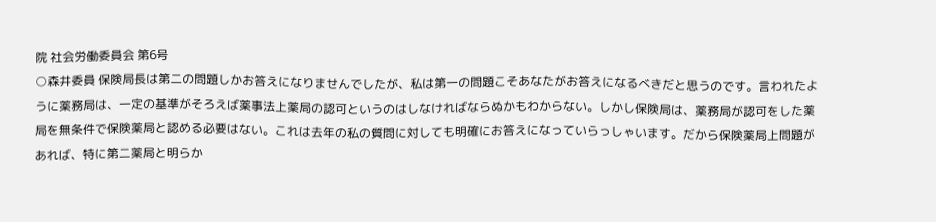院 社会労働委員会 第6号
○森井委員 保険局長は第二の問題しかお答えになりませんでしたが、私は第一の問題こそあなたがお答えになるべきだと思うのです。言われたように薬務局は、一定の基準がそろえば薬事法上薬局の認可というのはしなければならぬかもわからない。しかし保険局は、薬務局が認可をした薬局を無条件で保険薬局と認める必要はない。これは去年の私の質問に対しても明確にお答えになっていらっしゃいます。だから保険薬局上問題があれば、特に第二薬局と明らか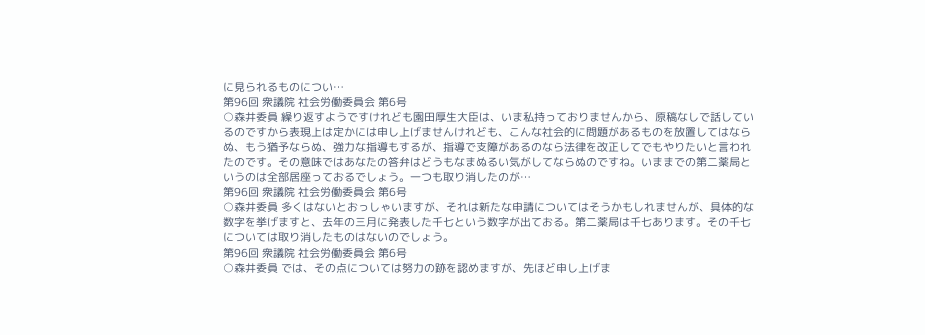に見られるものについ…
第96回 衆議院 社会労働委員会 第6号
○森井委員 繰り返すようですけれども園田厚生大臣は、いま私持っておりませんから、原稿なしで話しているのですから表現上は定かには申し上げませんけれども、こんな社会的に問題があるものを放置してはならぬ、もう猶予ならぬ、強力な指導もするが、指導で支障があるのなら法律を改正してでもやりたいと言われたのです。その意味ではあなたの答弁はどうもなまぬるい気がしてならぬのですね。いままでの第二薬局というのは全部居座っておるでしょう。一つも取り消したのが…
第96回 衆議院 社会労働委員会 第6号
○森井委員 多くはないとおっしゃいますが、それは新たな申請についてはそうかもしれませんが、具体的な数字を挙げますと、去年の三月に発表した千七という数字が出ておる。第二薬局は千七あります。その千七については取り消したものはないのでしょう。
第96回 衆議院 社会労働委員会 第6号
○森井委員 では、その点については努力の跡を認めますが、先ほど申し上げま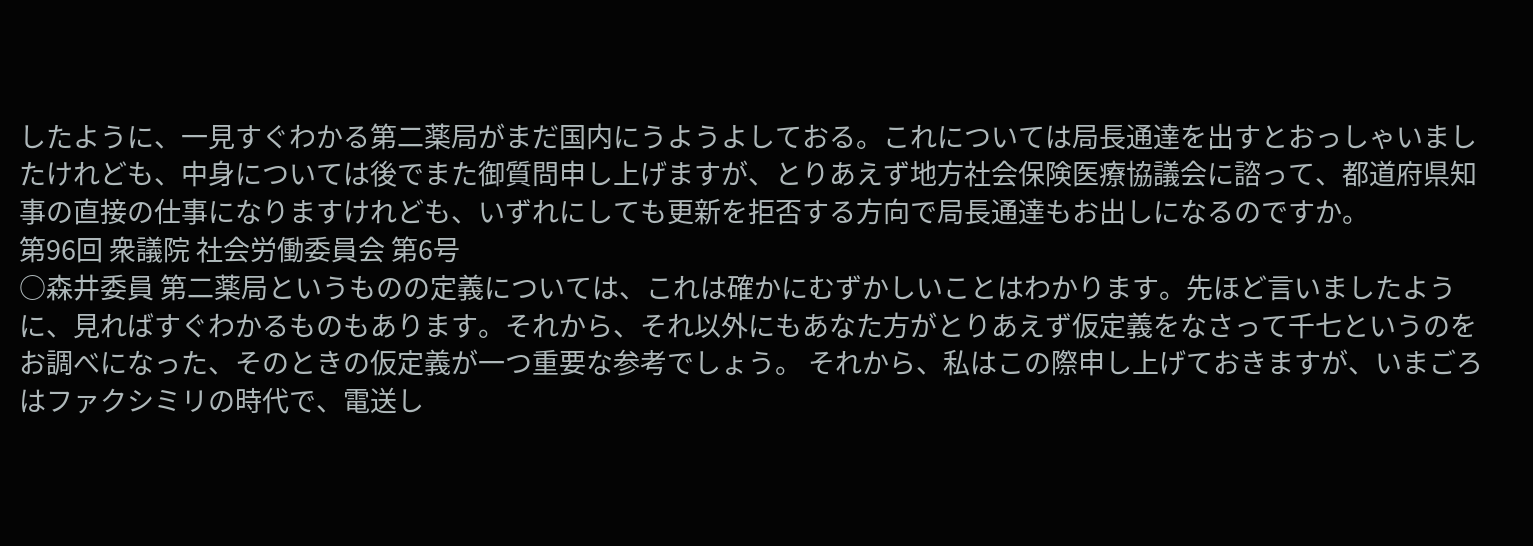したように、一見すぐわかる第二薬局がまだ国内にうようよしておる。これについては局長通達を出すとおっしゃいましたけれども、中身については後でまた御質問申し上げますが、とりあえず地方社会保険医療協議会に諮って、都道府県知事の直接の仕事になりますけれども、いずれにしても更新を拒否する方向で局長通達もお出しになるのですか。
第96回 衆議院 社会労働委員会 第6号
○森井委員 第二薬局というものの定義については、これは確かにむずかしいことはわかります。先ほど言いましたように、見ればすぐわかるものもあります。それから、それ以外にもあなた方がとりあえず仮定義をなさって千七というのをお調べになった、そのときの仮定義が一つ重要な参考でしょう。 それから、私はこの際申し上げておきますが、いまごろはファクシミリの時代で、電送し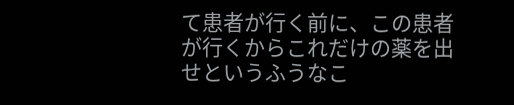て患者が行く前に、この患者が行くからこれだけの薬を出せというふうなこ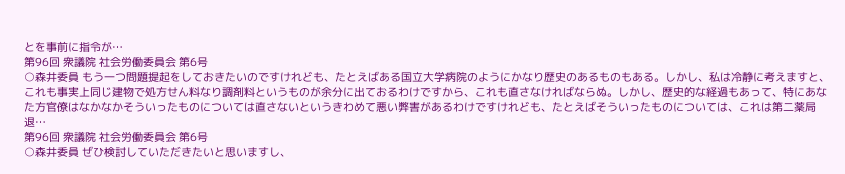とを事前に指令が…
第96回 衆議院 社会労働委員会 第6号
○森井委員 もう一つ問題提起をしておきたいのですけれども、たとえばある国立大学病院のようにかなり歴史のあるものもある。しかし、私は冷静に考えますと、これも事実上同じ建物で処方せん料なり調剤料というものが余分に出ておるわけですから、これも直さなければならぬ。しかし、歴史的な経過もあって、特にあなた方官僚はなかなかそういったものについては直さないというきわめて悪い弊害があるわけですけれども、たとえばそういったものについては、これは第二薬局退…
第96回 衆議院 社会労働委員会 第6号
○森井委員 ぜひ検討していただきたいと思いますし、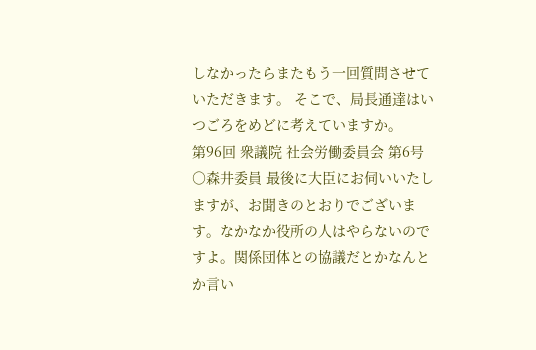しなかったらまたもう一回質問させていただきます。 そこで、局長通達はいつごろをめどに考えていますか。
第96回 衆議院 社会労働委員会 第6号
○森井委員 最後に大臣にお伺いいたしますが、お聞きのとおりでございます。なかなか役所の人はやらないのですよ。関係団体との協議だとかなんとか言い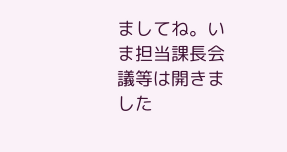ましてね。いま担当課長会議等は開きました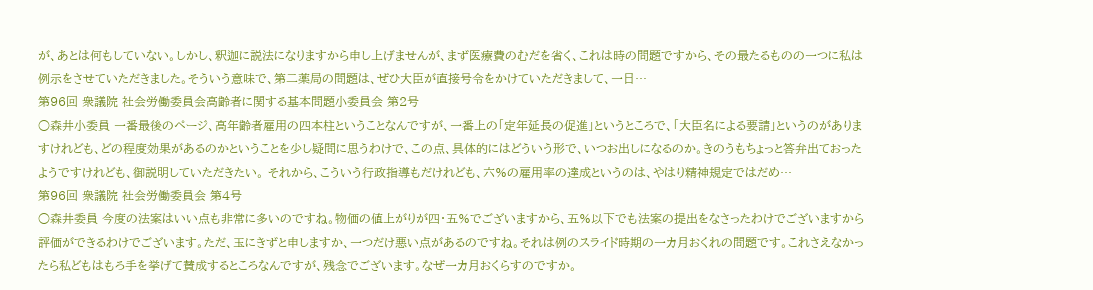が、あとは何もしていない。しかし、釈迦に説法になりますから申し上げませんが、まず医療費のむだを省く、これは時の問題ですから、その最たるものの一つに私は例示をさせていただきました。そういう意味で、第二薬局の問題は、ぜひ大臣が直接号令をかけていただきまして、一日…
第96回 衆議院 社会労働委員会高齢者に関する基本問題小委員会 第2号
○森井小委員 一番最後のページ、高年齢者雇用の四本柱ということなんですが、一番上の「定年延長の促進」というところで、「大臣名による要請」というのがありますけれども、どの程度効果があるのかということを少し疑問に思うわけで、この点、具体的にはどういう形で、いつお出しになるのか。きのうもちょっと答弁出ておったようですけれども、御説明していただきたい。 それから、こういう行政指導もだけれども、六%の雇用率の達成というのは、やはり精神規定ではだめ…
第96回 衆議院 社会労働委員会 第4号
○森井委員 今度の法案はいい点も非常に多いのですね。物価の値上がりが四・五%でございますから、五%以下でも法案の提出をなさったわけでございますから評価ができるわけでございます。ただ、玉にきずと申しますか、一つだけ悪い点があるのですね。それは例のスライド時期の一カ月おくれの問題です。これさえなかったら私どもはもろ手を挙げて賛成するところなんですが、残念でございます。なぜ一カ月おくらすのですか。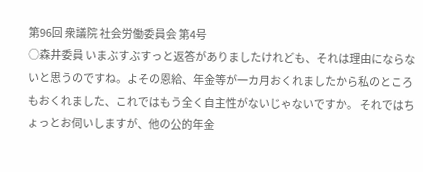第96回 衆議院 社会労働委員会 第4号
○森井委員 いまぶすぶすっと返答がありましたけれども、それは理由にならないと思うのですね。よその恩給、年金等が一カ月おくれましたから私のところもおくれました、これではもう全く自主性がないじゃないですか。 それではちょっとお伺いしますが、他の公的年金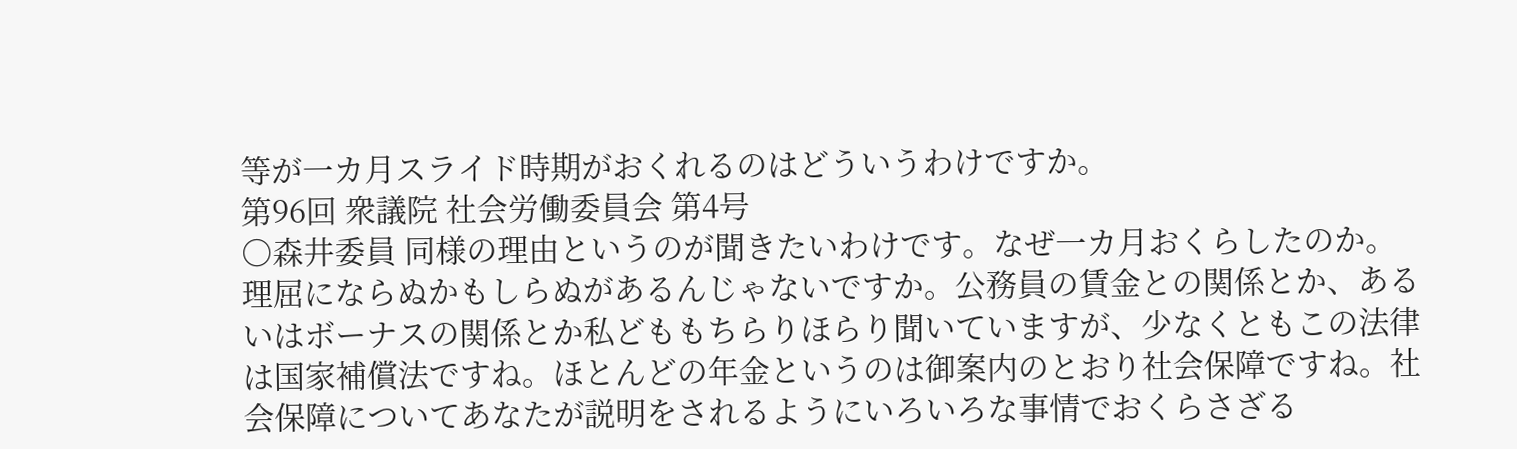等が一カ月スライド時期がおくれるのはどういうわけですか。
第96回 衆議院 社会労働委員会 第4号
○森井委員 同様の理由というのが聞きたいわけです。なぜ一カ月おくらしたのか。理屈にならぬかもしらぬがあるんじゃないですか。公務員の賃金との関係とか、あるいはボーナスの関係とか私どももちらりほらり聞いていますが、少なくともこの法律は国家補償法ですね。ほとんどの年金というのは御案内のとおり社会保障ですね。社会保障についてあなたが説明をされるようにいろいろな事情でおくらさざる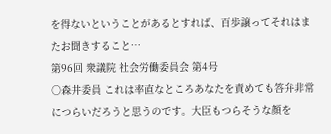を得ないということがあるとすれば、百歩譲ってそれはまたお聞きすること…
第96回 衆議院 社会労働委員会 第4号
○森井委員 これは率直なところあなたを責めても答弁非常につらいだろうと思うのです。大臣もつらそうな顔を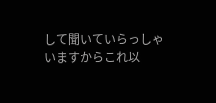して聞いていらっしゃいますからこれ以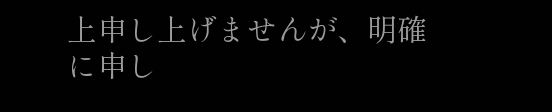上申し上げませんが、明確に申し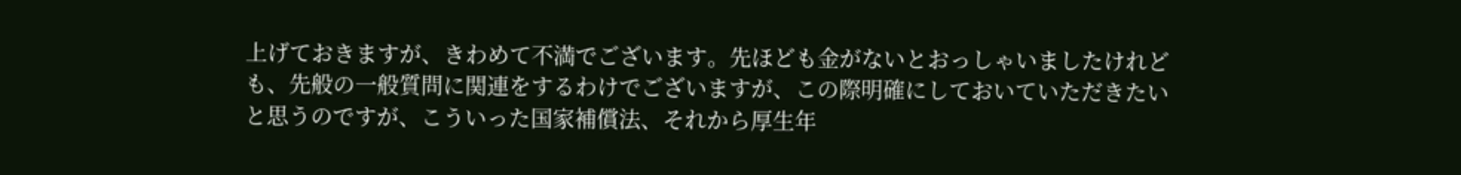上げておきますが、きわめて不満でございます。先ほども金がないとおっしゃいましたけれども、先般の一般質問に関連をするわけでございますが、この際明確にしておいていただきたいと思うのですが、こういった国家補償法、それから厚生年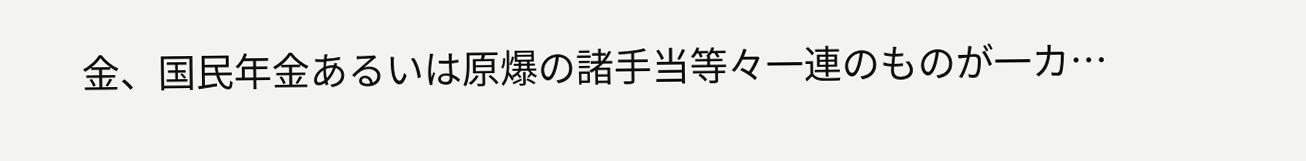金、国民年金あるいは原爆の諸手当等々一連のものが一カ…